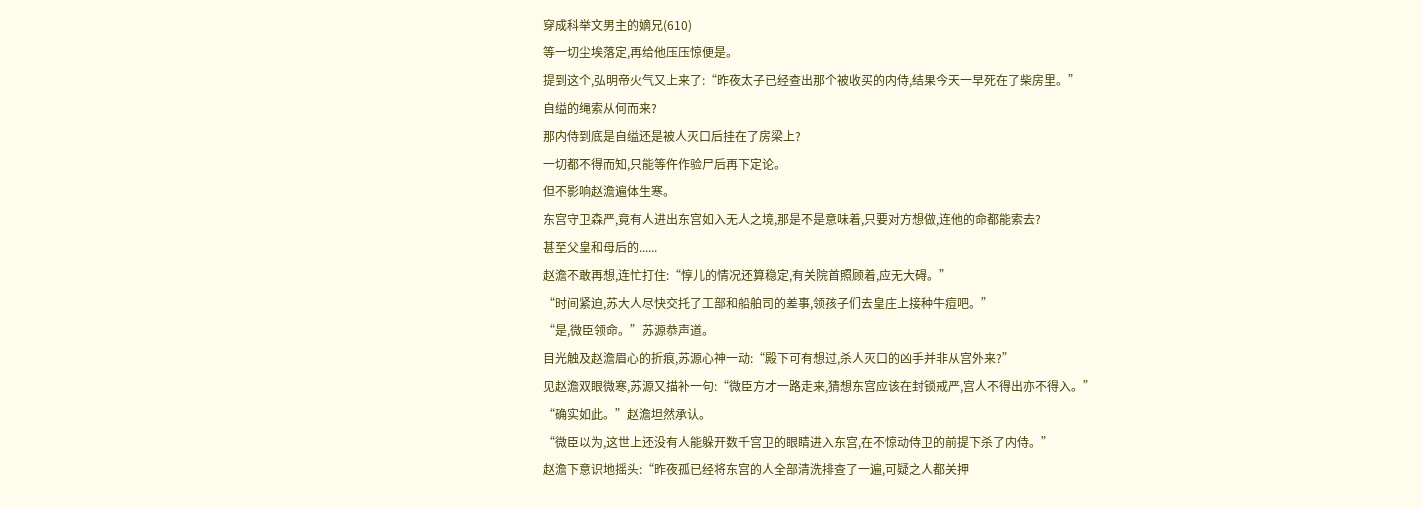穿成科举文男主的嫡兄(610)
等一切尘埃落定,再给他压压惊便是。
提到这个,弘明帝火气又上来了:“昨夜太子已经查出那个被收买的内侍,结果今天一早死在了柴房里。”
自缢的绳索从何而来?
那内侍到底是自缢还是被人灭口后挂在了房梁上?
一切都不得而知,只能等仵作验尸后再下定论。
但不影响赵澹遍体生寒。
东宫守卫森严,竟有人进出东宫如入无人之境,那是不是意味着,只要对方想做,连他的命都能索去?
甚至父皇和母后的......
赵澹不敢再想,连忙打住:“惇儿的情况还算稳定,有关院首照顾着,应无大碍。”
“时间紧迫,苏大人尽快交托了工部和船舶司的差事,领孩子们去皇庄上接种牛痘吧。”
“是,微臣领命。”苏源恭声道。
目光触及赵澹眉心的折痕,苏源心神一动:“殿下可有想过,杀人灭口的凶手并非从宫外来?”
见赵澹双眼微寒,苏源又描补一句:“微臣方才一路走来,猜想东宫应该在封锁戒严,宫人不得出亦不得入。”
“确实如此。”赵澹坦然承认。
“微臣以为,这世上还没有人能躲开数千宫卫的眼睛进入东宫,在不惊动侍卫的前提下杀了内侍。”
赵澹下意识地摇头:“昨夜孤已经将东宫的人全部清洗排查了一遍,可疑之人都关押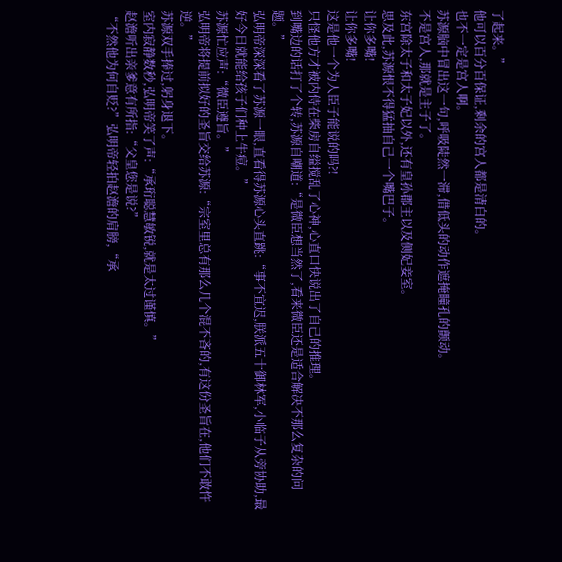了起来。”
他可以百分百保证,剩余的宫人都是清白的。
也不一定是宫人啊。
苏源脑中冒出这一句,呼吸陡然一滞,借低头的动作遮掩瞳孔的颤动。
不是宫人,那就是主子了。
东宫除太子和太子妃以外,还有皇孙郡主以及侧妃妾室。
思及此,苏源恨不得猛抽自己一个嘴巴子。
让你多嘴!
让你多嘴!
这是他一个为人臣子能说的吗?!
只怪他方才被内侍在柴房自缢搅乱了心神,心直口快说出了自己的推理。
到嘴边的话打了个转,苏源自嘲道:“是微臣想当然了,看来微臣还是适合解决不那么复杂的问题。”
弘明帝深深看了苏源一眼,直看得苏源心头直跳:“事不宜迟,朕派五十御林军,小临子从旁协助,最好今日就能给孩子们种上牛痘。”
苏源忙应声:“微臣遵旨。”
弘明帝将提前拟好的圣旨交给苏源:“宗室里总有那么几个混不吝的,有这份圣旨在,他们不敢忤逆。”
苏源双手捧过,躬身退下。
室内寂静数秒,弘明帝笑了声:“承珩聪慧敏锐,就是太过谨慎。”
赵澹听出亲爹意有所指:“父皇您是说?”
“不然他为何自贬?”弘明帝轻拍赵澹的肩膀,“承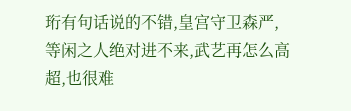珩有句话说的不错,皇宫守卫森严,等闲之人绝对进不来,武艺再怎么高超,也很难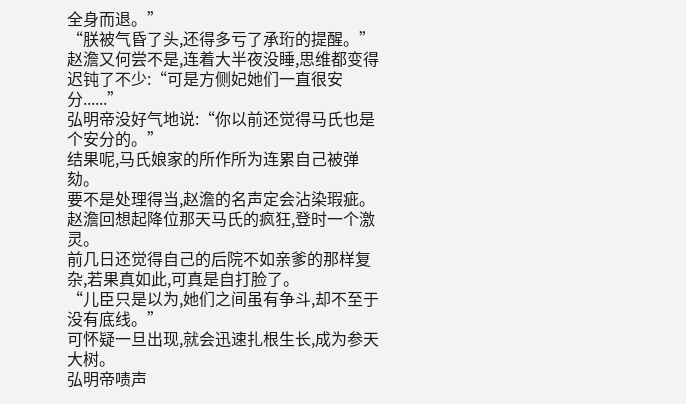全身而退。”
“朕被气昏了头,还得多亏了承珩的提醒。”
赵澹又何尝不是,连着大半夜没睡,思维都变得迟钝了不少:“可是方侧妃她们一直很安分......”
弘明帝没好气地说:“你以前还觉得马氏也是个安分的。”
结果呢,马氏娘家的所作所为连累自己被弹劾。
要不是处理得当,赵澹的名声定会沾染瑕疵。
赵澹回想起降位那天马氏的疯狂,登时一个激灵。
前几日还觉得自己的后院不如亲爹的那样复杂,若果真如此,可真是自打脸了。
“儿臣只是以为,她们之间虽有争斗,却不至于没有底线。”
可怀疑一旦出现,就会迅速扎根生长,成为参天大树。
弘明帝啧声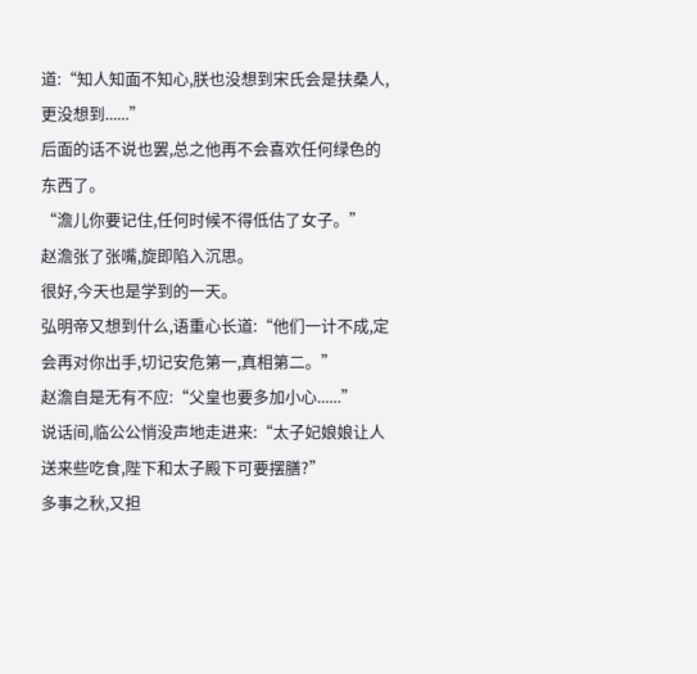道:“知人知面不知心,朕也没想到宋氏会是扶桑人,更没想到......”
后面的话不说也罢,总之他再不会喜欢任何绿色的东西了。
“澹儿你要记住,任何时候不得低估了女子。”
赵澹张了张嘴,旋即陷入沉思。
很好,今天也是学到的一天。
弘明帝又想到什么,语重心长道:“他们一计不成,定会再对你出手,切记安危第一,真相第二。”
赵澹自是无有不应:“父皇也要多加小心......”
说话间,临公公悄没声地走进来:“太子妃娘娘让人送来些吃食,陛下和太子殿下可要摆膳?”
多事之秋,又担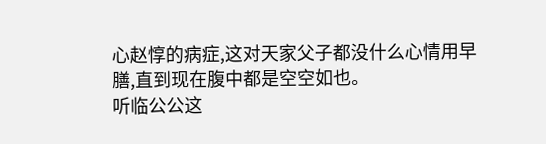心赵惇的病症,这对天家父子都没什么心情用早膳,直到现在腹中都是空空如也。
听临公公这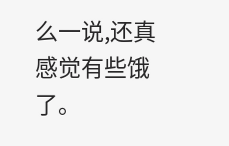么一说,还真感觉有些饿了。